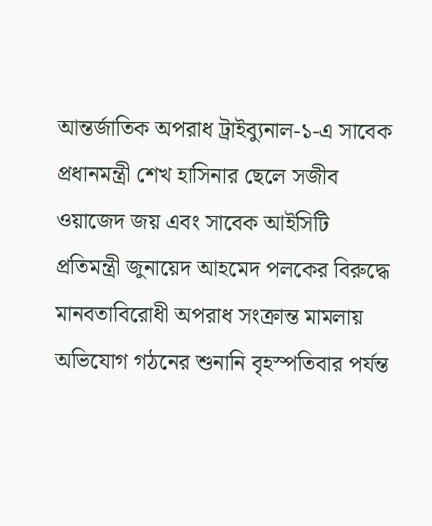আন্তর্জাতিক অপরাধ ট্রাইব্যুনাল-১-এ সাবেক প্রধানমন্ত্রী শেখ হাসিনার ছেলে সজীব ওয়াজেদ জয় এবং সাবেক আইসিটি প্রতিমন্ত্রী জুনায়েদ আহমেদ পলকের বিরুদ্ধে মানবতাবিরোধী অপরাধ সংক্রান্ত মামলায় অভিযোগ গঠনের শুনানি বৃহস্পতিবার পর্যন্ত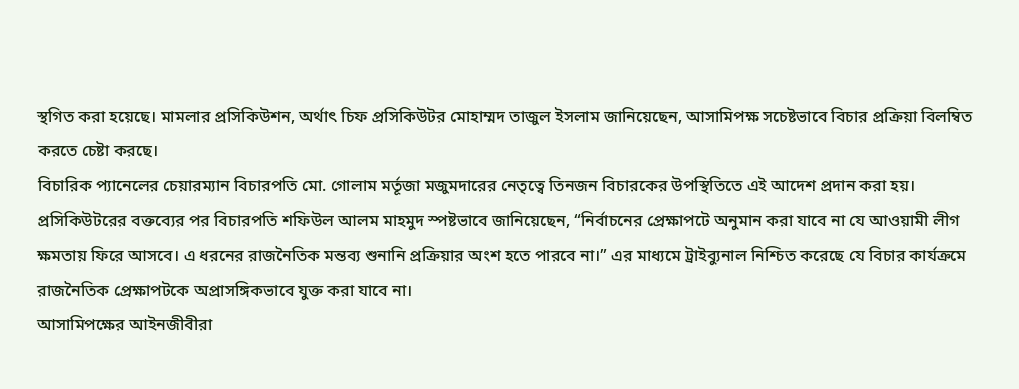স্থগিত করা হয়েছে। মামলার প্রসিকিউশন, অর্থাৎ চিফ প্রসিকিউটর মোহাম্মদ তাজুল ইসলাম জানিয়েছেন, আসামিপক্ষ সচেষ্টভাবে বিচার প্রক্রিয়া বিলম্বিত করতে চেষ্টা করছে।
বিচারিক প্যানেলের চেয়ারম্যান বিচারপতি মো. গোলাম মর্তূজা মজুমদারের নেতৃত্বে তিনজন বিচারকের উপস্থিতিতে এই আদেশ প্রদান করা হয়। প্রসিকিউটরের বক্তব্যের পর বিচারপতি শফিউল আলম মাহমুদ স্পষ্টভাবে জানিয়েছেন, “নির্বাচনের প্রেক্ষাপটে অনুমান করা যাবে না যে আওয়ামী লীগ ক্ষমতায় ফিরে আসবে। এ ধরনের রাজনৈতিক মন্তব্য শুনানি প্রক্রিয়ার অংশ হতে পারবে না।” এর মাধ্যমে ট্রাইব্যুনাল নিশ্চিত করেছে যে বিচার কার্যক্রমে রাজনৈতিক প্রেক্ষাপটকে অপ্রাসঙ্গিকভাবে যুক্ত করা যাবে না।
আসামিপক্ষের আইনজীবীরা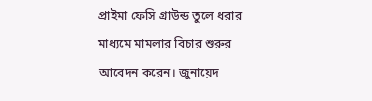প্রাইমা ফেসি গ্রাউন্ড তুলে ধরার মাধ্যমে মামলার বিচার শুরুর আবেদন করেন। জুনায়েদ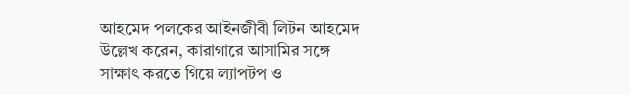আহমেদ পলকের আইনজীবী লিটন আহমেদ উল্লেখ করেন, কারাগারে আসামির সঙ্গে সাক্ষাৎ করতে গিয়ে ল্যাপটপ ও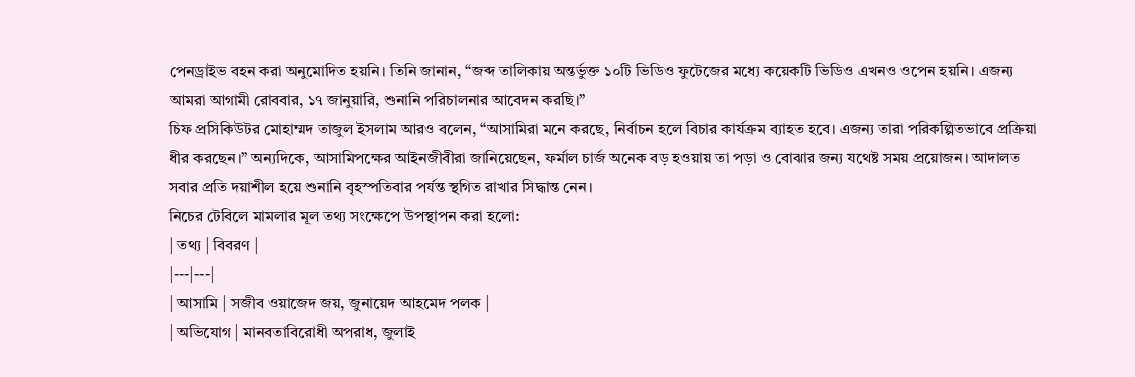পেনড্রাইভ বহন করা অনুমোদিত হয়নি। তিনি জানান, “জব্দ তালিকায় অন্তর্ভুক্ত ১০টি ভিডিও ফুটেজের মধ্যে কয়েকটি ভিডিও এখনও ওপেন হয়নি। এজন্য আমরা আগামী রোববার, ১৭ জানুয়ারি, শুনানি পরিচালনার আবেদন করছি।”
চিফ প্রসিকিউটর মোহাম্মদ তাজুল ইসলাম আরও বলেন, “আসামিরা মনে করছে, নির্বাচন হলে বিচার কার্যক্রম ব্যাহত হবে। এজন্য তারা পরিকল্পিতভাবে প্রক্রিয়া ধীর করছেন।” অন্যদিকে, আসামিপক্ষের আইনজীবীরা জানিয়েছেন, ফর্মাল চার্জ অনেক বড় হওয়ায় তা পড়া ও বোঝার জন্য যথেষ্ট সময় প্রয়োজন। আদালত সবার প্রতি দয়াশীল হয়ে শুনানি বৃহস্পতিবার পর্যন্ত স্থগিত রাখার সিদ্ধান্ত নেন।
নিচের টেবিলে মামলার মূল তথ্য সংক্ষেপে উপস্থাপন করা হলো:
| তথ্য | বিবরণ |
|---|---|
| আসামি | সজীব ওয়াজেদ জয়, জুনায়েদ আহমেদ পলক |
| অভিযোগ | মানবতাবিরোধী অপরাধ, জুলাই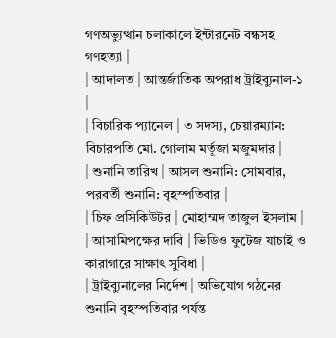গণঅভ্যুত্থান চলাকালে ইন্টারনেট বন্ধসহ গণহত্যা |
| আদালত | আন্তর্জাতিক অপরাধ ট্রাইব্যুনাল-১ |
| বিচারিক প্যানেল | ৩ সদস্য, চেয়ারম্যান: বিচারপতি মো. গোলাম মর্তূজা মজুমদার |
| শুনানি তারিখ | আসল শুনানি: সোমবার, পরবর্তী শুনানি: বৃহস্পতিবার |
| চিফ প্রসিকিউটর | মোহাম্মদ তাজুল ইসলাম |
| আসামিপক্ষের দাবি | ভিডিও ফুটেজ যাচাই ও কারাগারে সাক্ষাৎ সুবিধা |
| ট্রাইব্যুনালের নির্দেশ | অভিযোগ গঠনের শুনানি বৃহস্পতিবার পর্যন্ত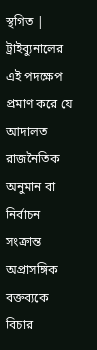স্থগিত |
ট্রাইব্যুনালের এই পদক্ষেপ প্রমাণ করে যে আদালত রাজনৈতিক অনুমান বা নির্বাচন সংক্রান্ত অপ্রাসঙ্গিক বক্তব্যকে বিচার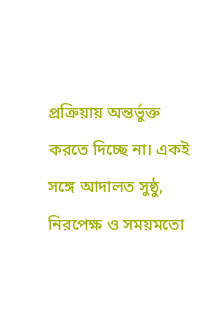প্রক্রিয়ায় অন্তর্ভুক্ত করতে দিচ্ছে না। একই সঙ্গে আদালত সুষ্ঠু, নিরপেক্ষ ও সময়মতো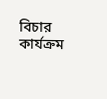বিচার কার্যক্রম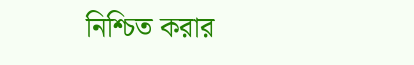নিশ্চিত করার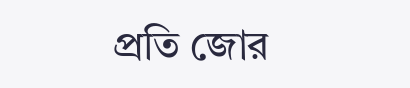প্রতি জোর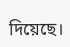দিয়েছে।